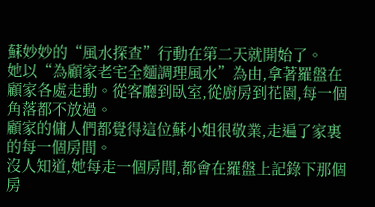蘇妙妙的“風水探查”行動在第二天就開始了。
她以“為顧家老宅全麵調理風水”為由,拿著羅盤在顧家各處走動。從客廳到臥室,從廚房到花園,每一個角落都不放過。
顧家的傭人們都覺得這位蘇小姐很敬業,走遍了家裏的每一個房間。
沒人知道,她每走一個房間,都會在羅盤上記錄下那個房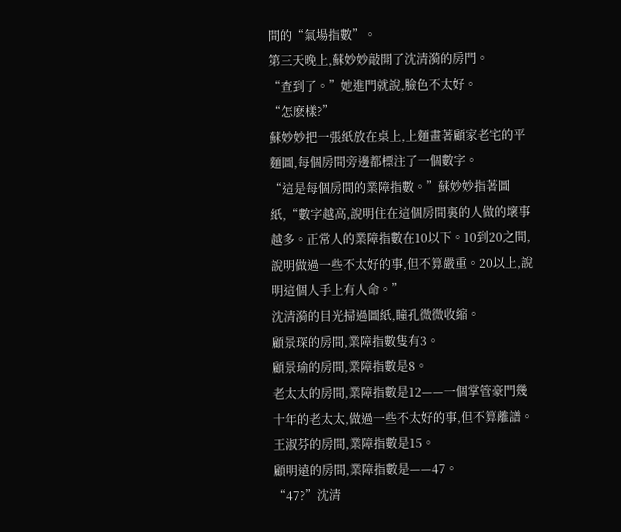間的“氣場指數”。
第三天晚上,蘇妙妙敲開了沈清漪的房門。
“查到了。”她進門就說,臉色不太好。
“怎麽樣?”
蘇妙妙把一張紙放在桌上,上麵畫著顧家老宅的平麵圖,每個房間旁邊都標注了一個數字。
“這是每個房間的業障指數。”蘇妙妙指著圖紙,“數字越高,說明住在這個房間裏的人做的壞事越多。正常人的業障指數在10以下。10到20之間,說明做過一些不太好的事,但不算嚴重。20以上,說明這個人手上有人命。”
沈清漪的目光掃過圖紙,瞳孔微微收縮。
顧景琛的房間,業障指數隻有3。
顧景瑜的房間,業障指數是8。
老太太的房間,業障指數是12——一個掌管豪門幾十年的老太太,做過一些不太好的事,但不算離譜。
王淑芬的房間,業障指數是15。
顧明遠的房間,業障指數是——47。
“47?”沈清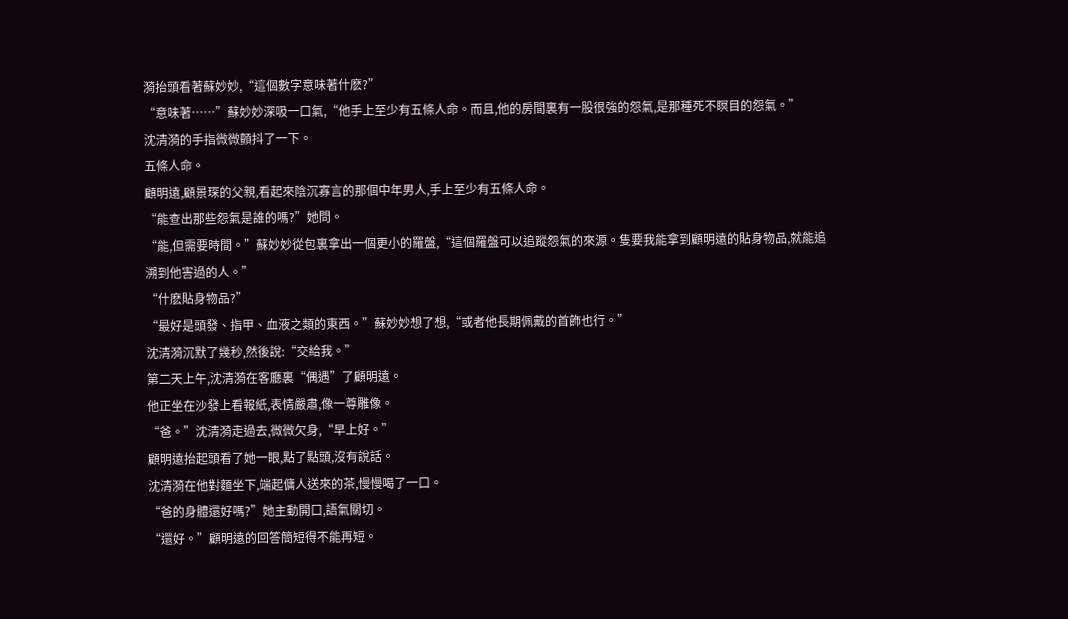漪抬頭看著蘇妙妙,“這個數字意味著什麽?”
“意味著……”蘇妙妙深吸一口氣,“他手上至少有五條人命。而且,他的房間裏有一股很強的怨氣,是那種死不瞑目的怨氣。”
沈清漪的手指微微顫抖了一下。
五條人命。
顧明遠,顧景琛的父親,看起來陰沉寡言的那個中年男人,手上至少有五條人命。
“能查出那些怨氣是誰的嗎?”她問。
“能,但需要時間。”蘇妙妙從包裏拿出一個更小的羅盤,“這個羅盤可以追蹤怨氣的來源。隻要我能拿到顧明遠的貼身物品,就能追溯到他害過的人。”
“什麽貼身物品?”
“最好是頭發、指甲、血液之類的東西。”蘇妙妙想了想,“或者他長期佩戴的首飾也行。”
沈清漪沉默了幾秒,然後說:“交給我。”
第二天上午,沈清漪在客廳裏“偶遇”了顧明遠。
他正坐在沙發上看報紙,表情嚴肅,像一尊雕像。
“爸。”沈清漪走過去,微微欠身,“早上好。”
顧明遠抬起頭看了她一眼,點了點頭,沒有說話。
沈清漪在他對麵坐下,端起傭人送來的茶,慢慢喝了一口。
“爸的身體還好嗎?”她主動開口,語氣關切。
“還好。”顧明遠的回答簡短得不能再短。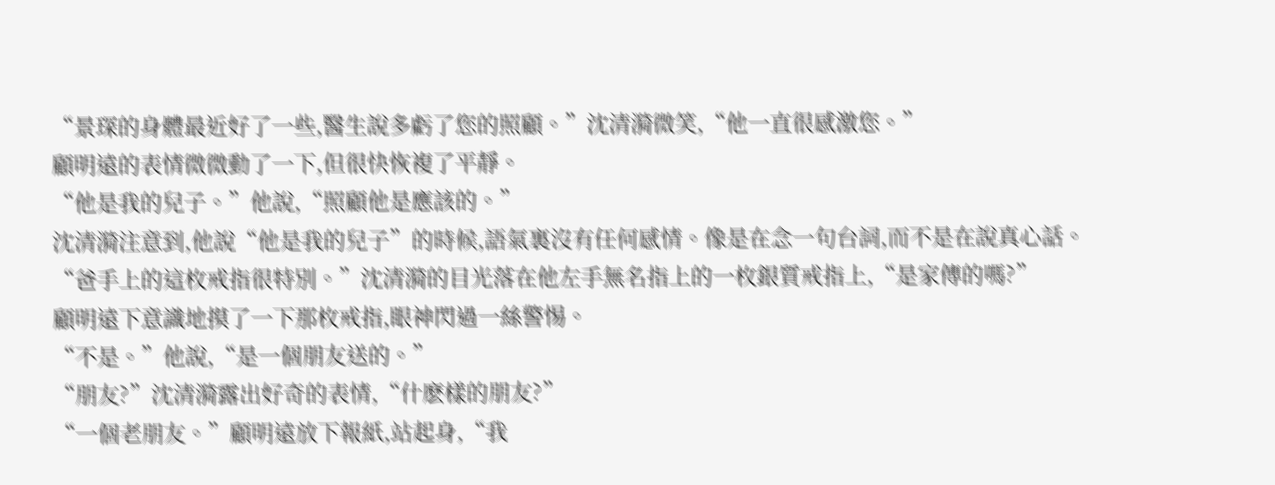“景琛的身體最近好了一些,醫生說多虧了您的照顧。”沈清漪微笑,“他一直很感激您。”
顧明遠的表情微微動了一下,但很快恢複了平靜。
“他是我的兒子。”他說,“照顧他是應該的。”
沈清漪注意到,他說“他是我的兒子”的時候,語氣裏沒有任何感情。像是在念一句台詞,而不是在說真心話。
“爸手上的這枚戒指很特別。”沈清漪的目光落在他左手無名指上的一枚銀質戒指上,“是家傳的嗎?”
顧明遠下意識地摸了一下那枚戒指,眼神閃過一絲警惕。
“不是。”他說,“是一個朋友送的。”
“朋友?”沈清漪露出好奇的表情,“什麽樣的朋友?”
“一個老朋友。”顧明遠放下報紙,站起身,“我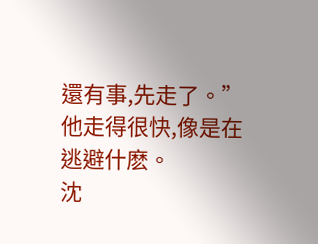還有事,先走了。”
他走得很快,像是在逃避什麽。
沈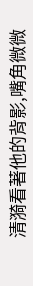清漪看著他的背影,嘴角微微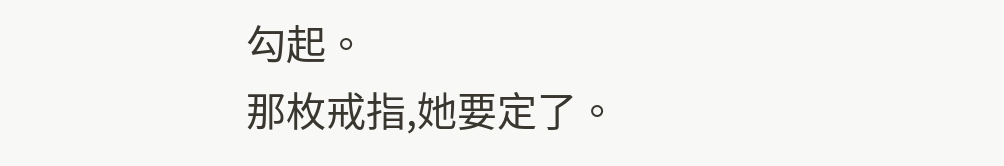勾起。
那枚戒指,她要定了。